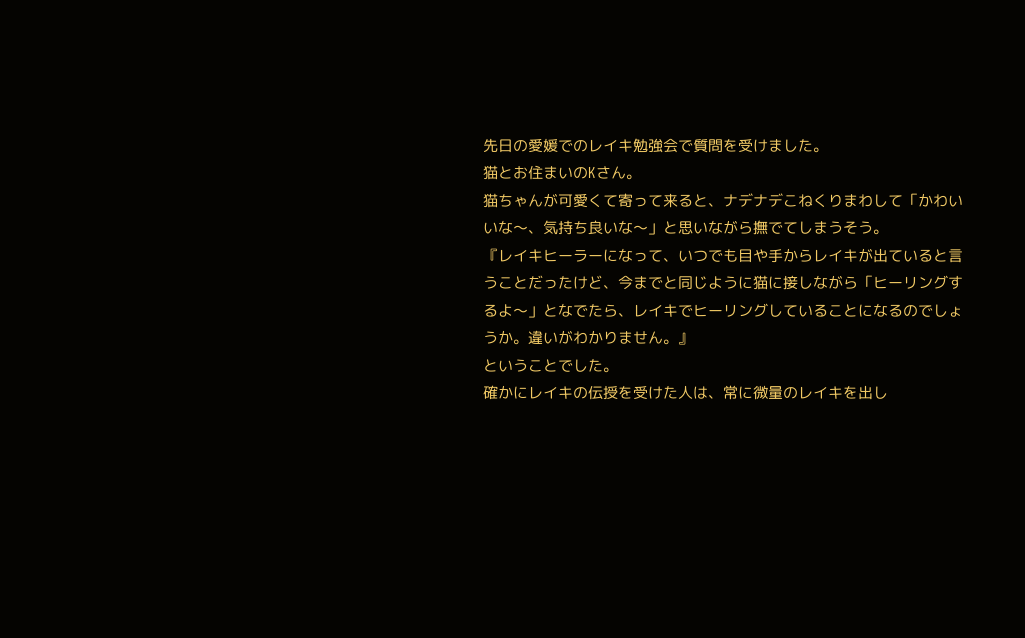先日の愛媛でのレイキ勉強会で質問を受けました。
猫とお住まいのKさん。
猫ちゃんが可愛くて寄って来ると、ナデナデこねくりまわして「かわいいな〜、気持ち良いな〜」と思いながら撫でてしまうそう。
『レイキヒーラーになって、いつでも目や手からレイキが出ていると言うことだったけど、今までと同じように猫に接しながら「ヒーリングするよ〜」となでたら、レイキでヒーリングしていることになるのでしょうか。違いがわかりません。』
ということでした。
確かにレイキの伝授を受けた人は、常に微量のレイキを出し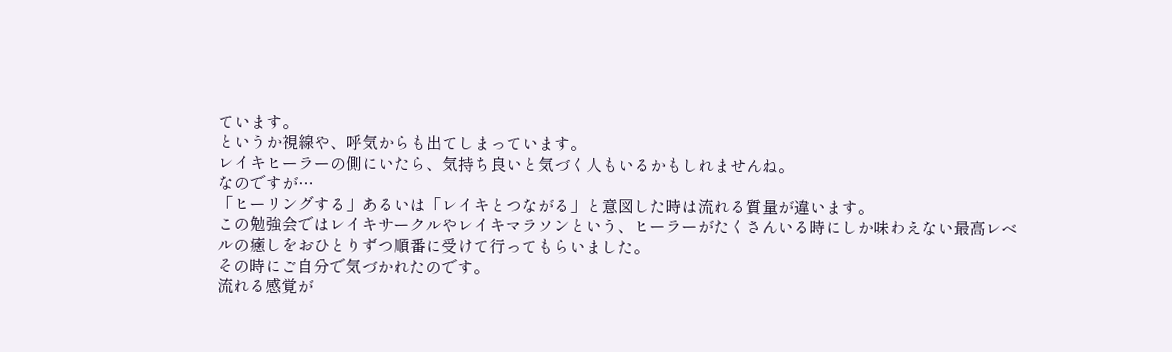ています。
というか視線や、呼気からも出てしまっています。
レイキヒーラーの側にいたら、気持ち良いと気づく人もいるかもしれませんね。
なのですが…
「ヒーリングする」あるいは「レイキとつながる」と意図した時は流れる質量が違います。
この勉強会ではレイキサークルやレイキマラソンという、ヒーラーがたくさんいる時にしか味わえない最高レベルの癒しをおひとりずつ順番に受けて行ってもらいました。
その時にご自分で気づかれたのです。
流れる感覚が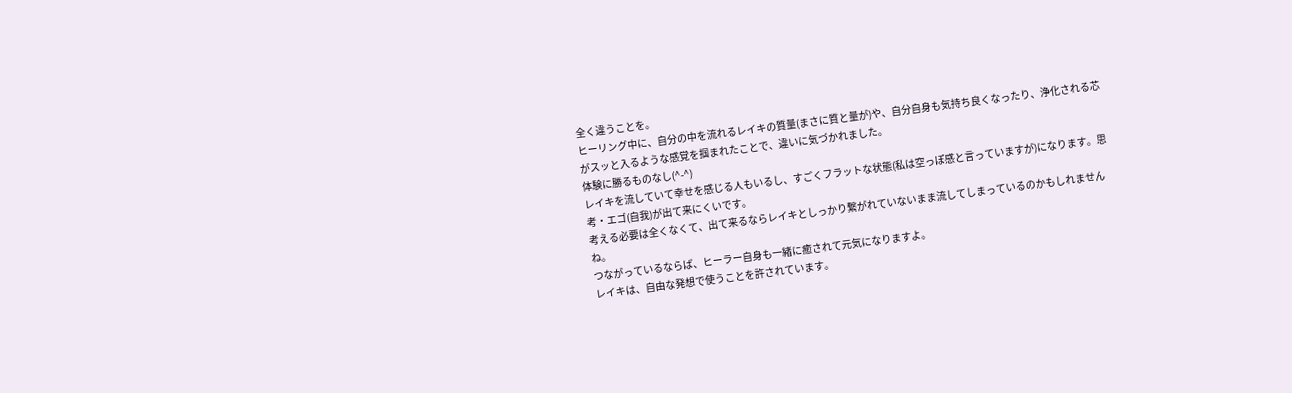全く違うことを。
ヒーリング中に、自分の中を流れるレイキの質量(まさに質と量が)や、自分自身も気持ち良くなったり、浄化される芯がスッと入るような感覚を掴まれたことで、違いに気づかれました。
体験に勝るものなし(^-^)
レイキを流していて幸せを感じる人もいるし、すごくフラットな状態(私は空っぽ感と言っていますが)になります。思考・エゴ(自我)が出て来にくいです。
考える必要は全くなくて、出て来るならレイキとしっかり繋がれていないまま流してしまっているのかもしれませんね。
つながっているならば、ヒーラー自身も一緒に癒されて元気になりますよ。
レイキは、自由な発想で使うことを許されています。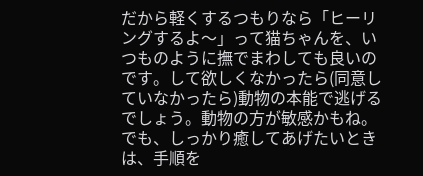だから軽くするつもりなら「ヒーリングするよ〜」って猫ちゃんを、いつものように撫でまわしても良いのです。して欲しくなかったら(同意していなかったら)動物の本能で逃げるでしょう。動物の方が敏感かもね。
でも、しっかり癒してあげたいときは、手順を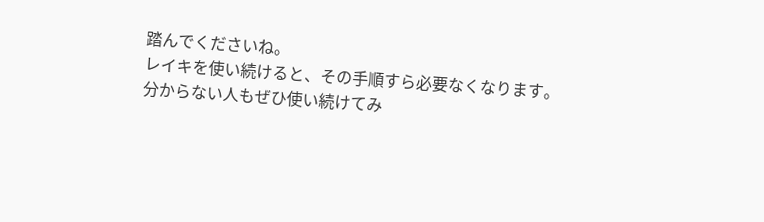踏んでくださいね。
レイキを使い続けると、その手順すら必要なくなります。
分からない人もぜひ使い続けてみ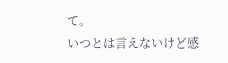て。
いつとは言えないけど感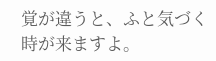覚が違うと、ふと気づく時が来ますよ。